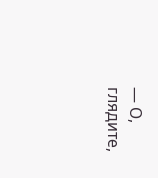— О, глядите,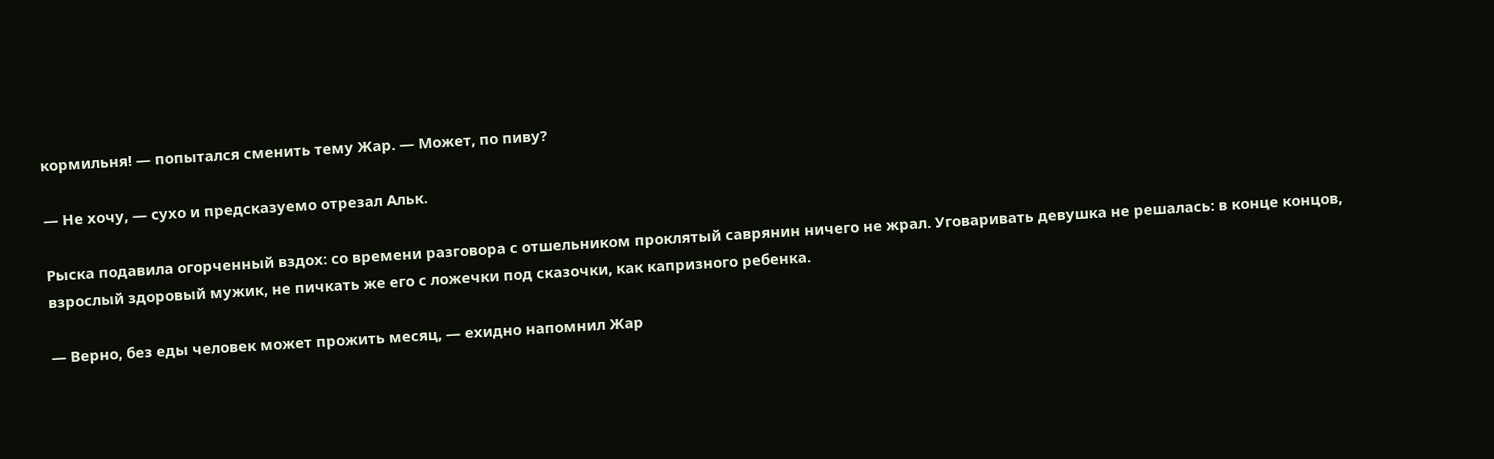кормильня! — попытался сменить тему Жар. — Может, по пиву?

— Не хочу, — сухо и предсказуемо отрезал Альк.

Рыска подавила огорченный вздох: со времени разговора с отшельником проклятый саврянин ничего не жрал. Уговаривать девушка не решалась: в конце концов, взрослый здоровый мужик, не пичкать же его с ложечки под сказочки, как капризного ребенка.

— Верно, без еды человек может прожить месяц, — ехидно напомнил Жар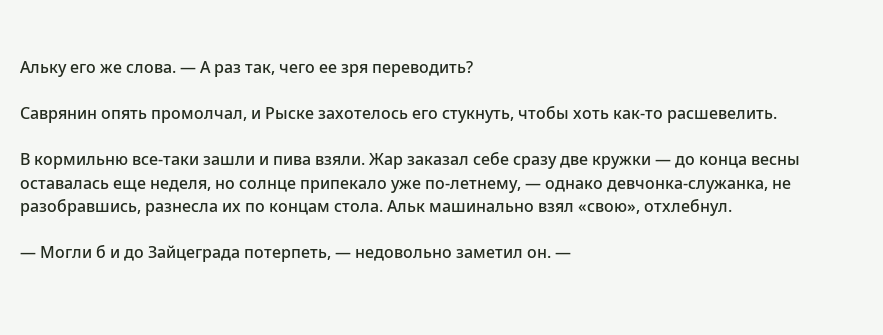Альку его же слова. — А раз так, чего ее зря переводить?

Саврянин опять промолчал, и Рыске захотелось его стукнуть, чтобы хоть как-то расшевелить.

В кормильню все-таки зашли и пива взяли. Жар заказал себе сразу две кружки — до конца весны оставалась еще неделя, но солнце припекало уже по-летнему, — однако девчонка-служанка, не разобравшись, разнесла их по концам стола. Альк машинально взял «свою», отхлебнул.

— Могли б и до Зайцеграда потерпеть, — недовольно заметил он. —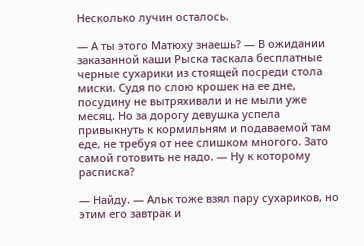Несколько лучин осталось.

— А ты этого Матюху знаешь? — В ожидании заказанной каши Рыска таскала бесплатные черные сухарики из стоящей посреди стола миски. Судя по слою крошек на ее дне, посудину не вытряхивали и не мыли уже месяц. Но за дорогу девушка успела привыкнуть к кормильням и подаваемой там еде, не требуя от нее слишком многого. Зато самой готовить не надо. — Ну к которому расписка?

— Найду. — Альк тоже взял пару сухариков, но этим его завтрак и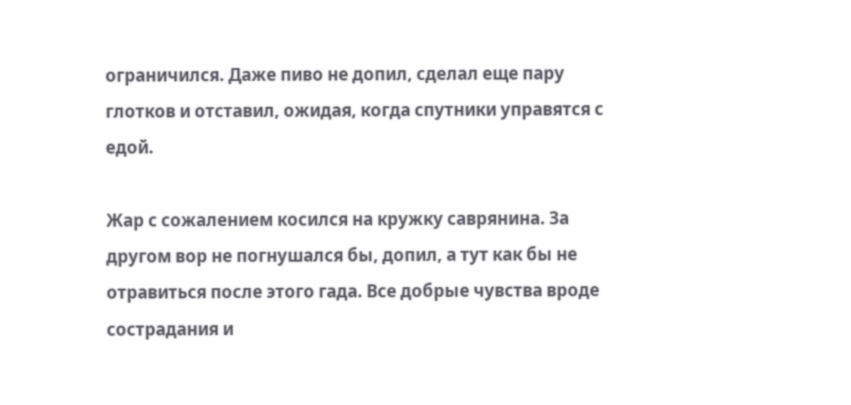ограничился. Даже пиво не допил, сделал еще пару глотков и отставил, ожидая, когда спутники управятся с едой.

Жар с сожалением косился на кружку саврянина. За другом вор не погнушался бы, допил, а тут как бы не отравиться после этого гада. Все добрые чувства вроде сострадания и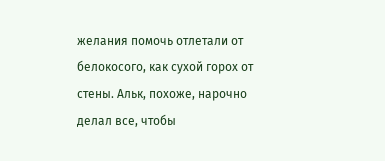желания помочь отлетали от белокосого, как сухой горох от стены. Альк, похоже, нарочно делал все, чтобы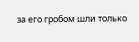за его гробом шли только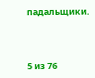падальщики.



5 из 76